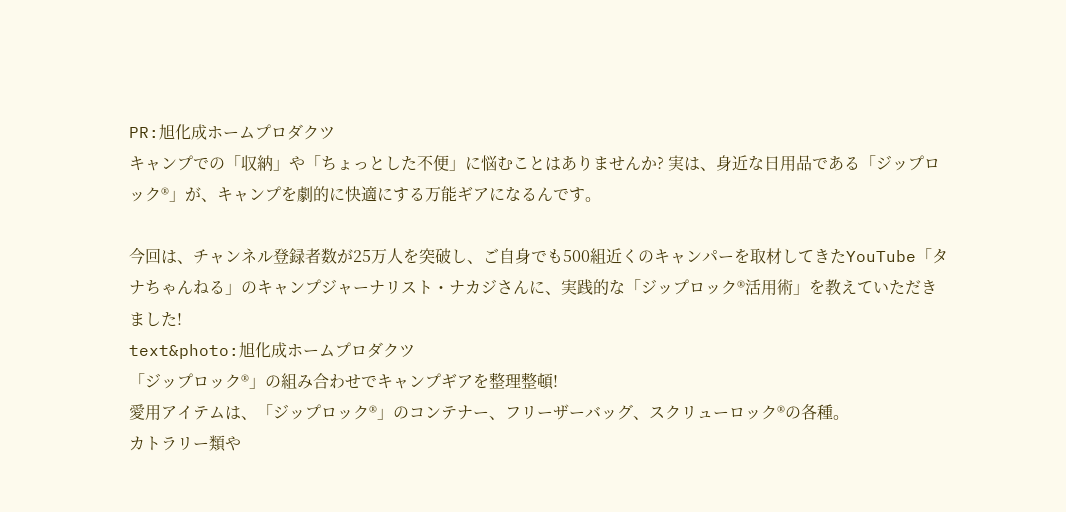PR:旭化成ホームプロダクツ
キャンプでの「収納」や「ちょっとした不便」に悩むことはありませんか? 実は、身近な日用品である「ジップロック®」が、キャンプを劇的に快適にする万能ギアになるんです。

今回は、チャンネル登録者数が25万人を突破し、ご自身でも500組近くのキャンパーを取材してきたYouTube「タナちゃんねる」のキャンプジャーナリスト・ナカジさんに、実践的な「ジップロック®活用術」を教えていただきました!
text&photo:旭化成ホームプロダクツ
「ジップロック®」の組み合わせでキャンプギアを整理整頓!
愛用アイテムは、「ジップロック®」のコンテナー、フリーザーバッグ、スクリューロック®の各種。
カトラリー類や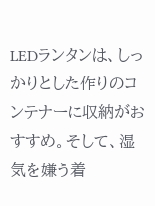LEDランタンは、しっかりとした作りのコンテナーに収納がおすすめ。そして、湿気を嫌う着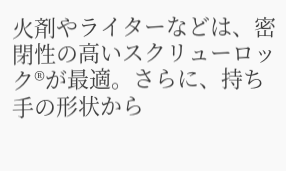火剤やライターなどは、密閉性の高いスクリューロック®が最適。さらに、持ち手の形状から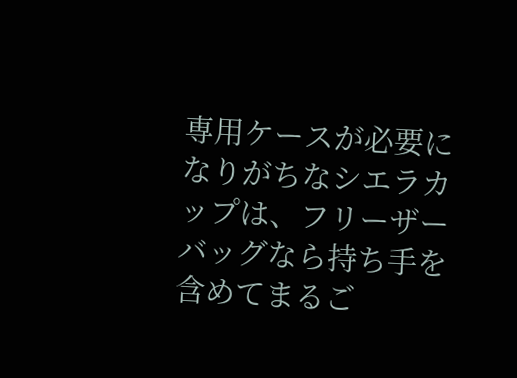専用ケースが必要になりがちなシエラカップは、フリーザーバッグなら持ち手を含めてまるご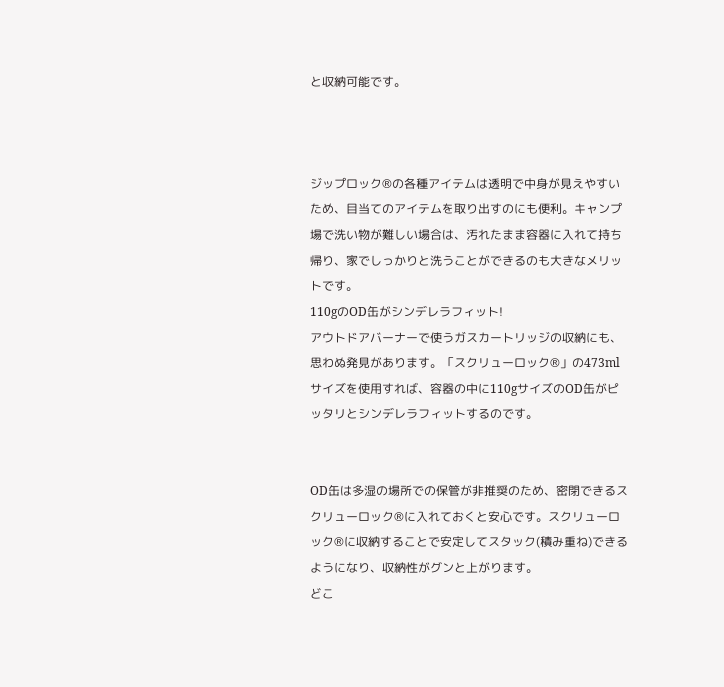と収納可能です。



ジップロック®の各種アイテムは透明で中身が見えやすいため、目当てのアイテムを取り出すのにも便利。キャンプ場で洗い物が難しい場合は、汚れたまま容器に入れて持ち帰り、家でしっかりと洗うことができるのも大きなメリットです。
110gのOD缶がシンデレラフィット!
アウトドアバーナーで使うガスカートリッジの収納にも、思わぬ発見があります。「スクリューロック®」の473mlサイズを使用すれば、容器の中に110gサイズのOD缶がピッタリとシンデレラフィットするのです。


OD缶は多湿の場所での保管が非推奨のため、密閉できるスクリューロック®に入れておくと安心です。スクリューロック®に収納することで安定してスタック(積み重ね)できるようになり、収納性がグンと上がります。
どこ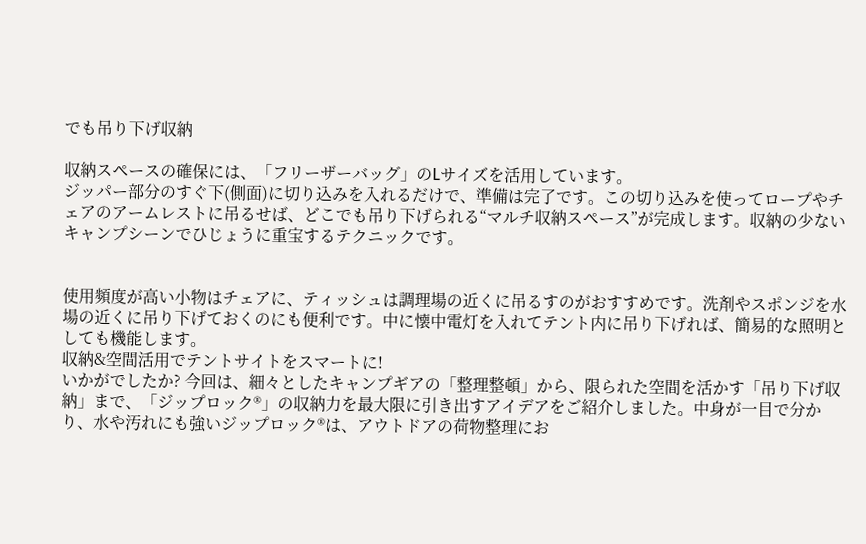でも吊り下げ収納

収納スペースの確保には、「フリーザーバッグ」のLサイズを活用しています。
ジッパー部分のすぐ下(側面)に切り込みを入れるだけで、準備は完了です。この切り込みを使ってロープやチェアのアームレストに吊るせば、どこでも吊り下げられる“マルチ収納スペース”が完成します。収納の少ないキャンプシーンでひじょうに重宝するテクニックです。


使用頻度が高い小物はチェアに、ティッシュは調理場の近くに吊るすのがおすすめです。洗剤やスポンジを水場の近くに吊り下げておくのにも便利です。中に懐中電灯を入れてテント内に吊り下げれば、簡易的な照明としても機能します。
収納&空間活用でテントサイトをスマートに!
いかがでしたか? 今回は、細々としたキャンプギアの「整理整頓」から、限られた空間を活かす「吊り下げ収納」まで、「ジップロック®」の収納力を最大限に引き出すアイデアをご紹介しました。中身が一目で分かり、水や汚れにも強いジップロック®は、アウトドアの荷物整理にお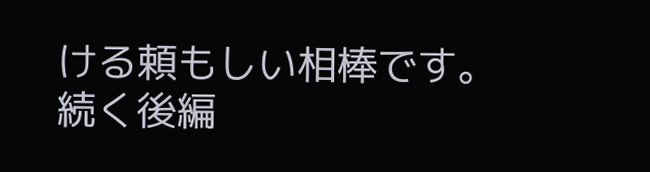ける頼もしい相棒です。
続く後編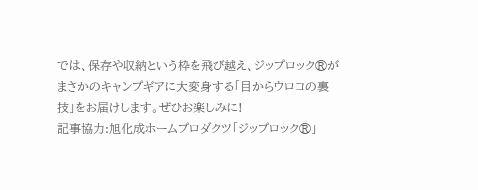では、保存や収納という枠を飛び越え、ジップロック®がまさかのキャンプギアに大変身する「目からウロコの裏技」をお届けします。ぜひお楽しみに!
記事協力:旭化成ホームプロダクツ「ジップロック®」